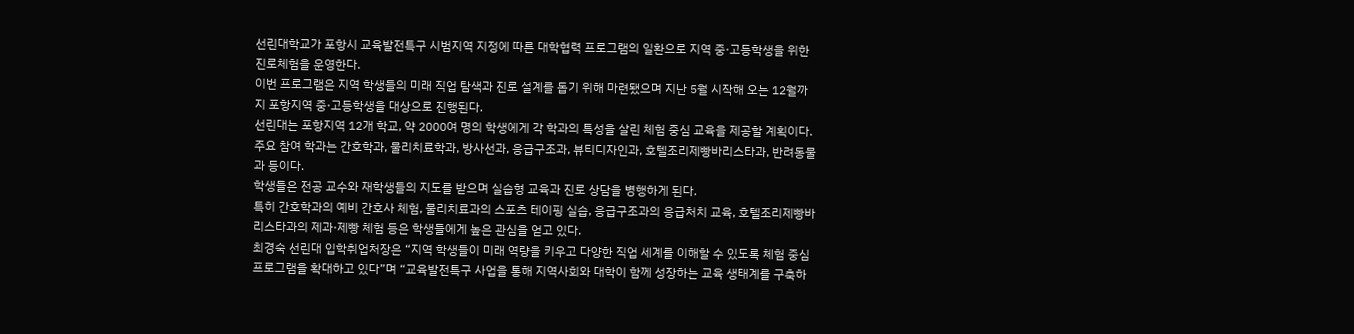선린대학교가 포항시 교육발전특구 시범지역 지정에 따른 대학협력 프로그램의 일환으로 지역 중·고등학생을 위한 진로체험을 운영한다.
이번 프로그램은 지역 학생들의 미래 직업 탐색과 진로 설계를 돕기 위해 마련됐으며 지난 5월 시작해 오는 12월까지 포항지역 중·고등학생을 대상으로 진행된다.
선린대는 포항지역 12개 학교, 약 2000여 명의 학생에게 각 학과의 특성을 살린 체험 중심 교육을 제공할 계획이다.
주요 참여 학과는 간호학과, 물리치료학과, 방사선과, 응급구조과, 뷰티디자인과, 호텔조리제빵바리스타과, 반려동물과 등이다.
학생들은 전공 교수와 재학생들의 지도를 받으며 실습형 교육과 진로 상담을 병행하게 된다.
특히 간호학과의 예비 간호사 체험, 물리치료과의 스포츠 테이핑 실습, 응급구조과의 응급처치 교육, 호텔조리제빵바리스타과의 제과·제빵 체험 등은 학생들에게 높은 관심을 얻고 있다.
최경숙 선린대 입학취업처장은 “지역 학생들이 미래 역량을 키우고 다양한 직업 세계를 이해할 수 있도록 체험 중심 프로그램을 확대하고 있다”며 “교육발전특구 사업을 통해 지역사회와 대학이 함께 성장하는 교육 생태계를 구축하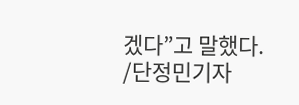겠다”고 말했다.
/단정민기자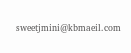sweetjmini@kbmaeil.com